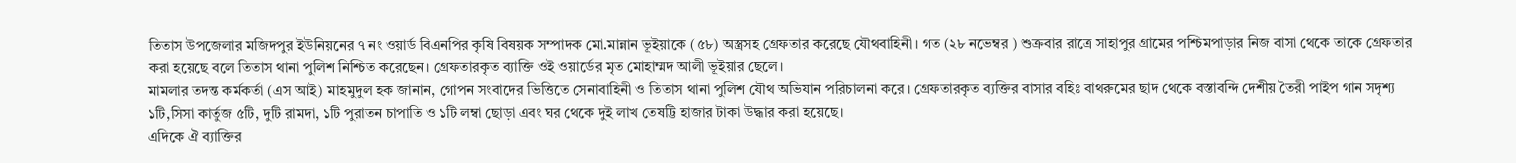তিতাস উপজেলার মজিদপুর ইউনিয়নের ৭ নং ওয়ার্ড বিএনপির কৃষি বিষয়ক সম্পাদক মো.মান্নান ভূইয়াকে (৫৮) অস্ত্রসহ গ্রেফতার করেছে যৌথবাহিনী। গত (২৮ নভেম্বর ) শুক্রবার রাত্রে সাহাপুর গ্রামের পশ্চিমপাড়ার নিজ বাসা থেকে তাকে গ্রেফতার করা হয়েছে বলে তিতাস থানা পুলিশ নিশ্চিত করেছেন। গ্রেফতারকৃত ব্যাক্তি ওই ওয়ার্ডের মৃত মোহাম্মদ আলী ভূইয়ার ছেলে।
মামলার তদন্ত কর্মকর্তা (এস আই) মাহমুদুল হক জানান, গোপন সংবাদের ভিত্তিতে সেনাবাহিনী ও তিতাস থানা পুলিশ যৌথ অভিযান পরিচালনা করে। গ্রেফতারকৃত ব্যক্তির বাসার বহিঃ বাথরুমের ছাদ থেকে বস্তাবন্দি দেশীয় তৈরী পাইপ গান সদৃশ্য ১টি,সিসা কার্তুজ ৫টি, দুটি রামদা, ১টি পুরাতন চাপাতি ও ১টি লম্বা ছোড়া এবং ঘর থেকে দুই লাখ তেষট্টি হাজার টাকা উদ্ধার করা হয়েছে।
এদিকে ঐ ব্যাক্তির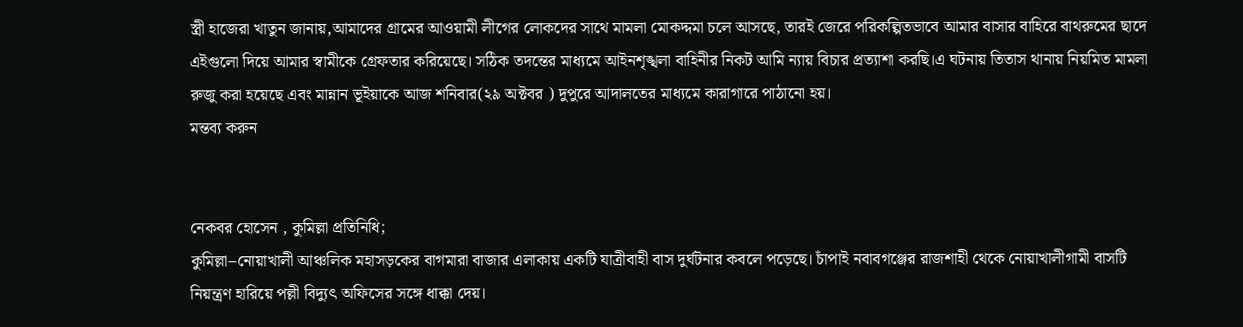স্ত্রী হাজেরা খাতুন জানায়,আমাদের গ্রামের আওয়ামী লীগের লোকদের সাথে মামলা মোকদ্দমা চলে আসছে, তারই জেরে পরিকল্পিতভাবে আমার বাসার বাহিরে বাথরুমের ছাদে এইগুলো দিয়ে আমার স্বামীকে গ্রেফতার করিয়েছে। সঠিক তদন্তের মাধ্যমে আইনশৃঙ্খলা বাহিনীর নিকট আমি ন্যায় বিচার প্রত্যাশা করছি।এ ঘটনায় তিতাস থানায় নিয়মিত মামলা রুজু করা হয়েছে এবং মান্নান ভূইয়াকে আজ শনিবার(২৯ অক্টবর ) দুপুরে আদালতের মাধ্যমে কারাগারে পাঠানো হয়।
মন্তব্য করুন


নেকবর হোসেন , কুমিল্লা প্রতিনিধি;
কুমিল্লা–নোয়াখালী আঞ্চলিক মহাসড়কের বাগমারা বাজার এলাকায় একটি যাত্রীবাহী বাস দুর্ঘটনার কবলে পড়েছে। চাঁপাই নবাবগঞ্জের রাজশাহী থেকে নোয়াখালীগামী বাসটি নিয়ন্ত্রণ হারিয়ে পল্লী বিদ্যুৎ অফিসের সঙ্গে ধাক্কা দেয়।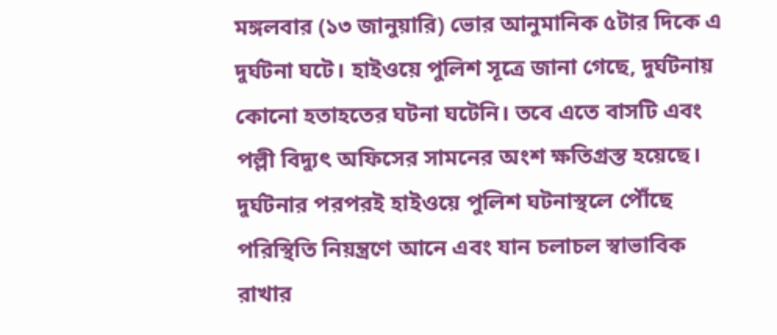মঙ্গলবার (১৩ জানুয়ারি) ভোর আনুমানিক ৫টার দিকে এ দুর্ঘটনা ঘটে। হাইওয়ে পুলিশ সূত্রে জানা গেছে, দুর্ঘটনায় কোনো হতাহতের ঘটনা ঘটেনি। তবে এতে বাসটি এবং পল্লী বিদ্যুৎ অফিসের সামনের অংশ ক্ষতিগ্রস্ত হয়েছে।
দুর্ঘটনার পরপরই হাইওয়ে পুলিশ ঘটনাস্থলে পৌঁছে পরিস্থিতি নিয়ন্ত্রণে আনে এবং যান চলাচল স্বাভাবিক রাখার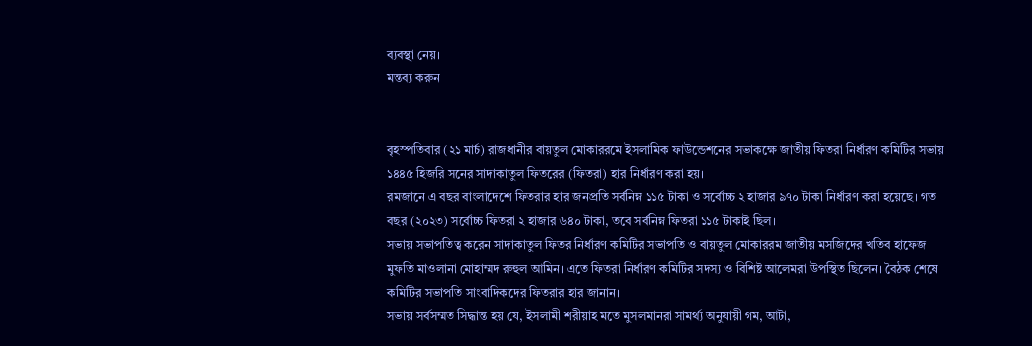ব্যবস্থা নেয়।
মন্তব্য করুন


বৃহস্পতিবার (২১ মার্চ) রাজধানীর বায়তুল মোকাররমে ইসলামিক ফাউন্ডেশনের সভাকক্ষে জাতীয় ফিতরা নির্ধারণ কমিটির সভায় ১৪৪৫ হিজরি সনের সাদাকাতুল ফিতরের (ফিতরা) হার নির্ধারণ করা হয়।
রমজানে এ বছর বাংলাদেশে ফিতরার হার জনপ্রতি সর্বনিম্ন ১১৫ টাকা ও সর্বোচ্চ ২ হাজার ৯৭০ টাকা নির্ধারণ করা হয়েছে। গত বছর (২০২৩) সর্বোচ্চ ফিতরা ২ হাজার ৬৪০ টাকা, তবে সর্বনিম্ন ফিতরা ১১৫ টাকাই ছিল।
সভায় সভাপতিত্ব করেন সাদাকাতুল ফিতর নির্ধারণ কমিটির সভাপতি ও বায়তুল মোকাররম জাতীয় মসজিদের খতিব হাফেজ মুফতি মাওলানা মোহাম্মদ রুহুল আমিন। এতে ফিতরা নির্ধারণ কমিটির সদস্য ও বিশিষ্ট আলেমরা উপস্থিত ছিলেন। বৈঠক শেষে কমিটির সভাপতি সাংবাদিকদের ফিতরার হার জানান।
সভায় সর্বসম্মত সিদ্ধান্ত হয় যে, ইসলামী শরীয়াহ মতে মুসলমানরা সামর্থ্য অনুযায়ী গম, আটা,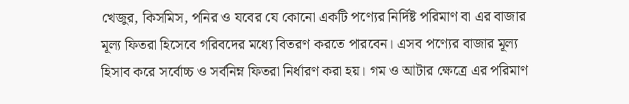খেজুর, কিসমিস, পনির ও যবের যে কোনো একটি পণ্যের নির্দিষ্ট পরিমাণ বা এর বাজার মূল্য ফিতরা হিসেবে গরিবদের মধ্যে বিতরণ করতে পারবেন। এসব পণ্যের বাজার মূল্য হিসাব করে সর্বোচ্চ ও সর্বনিম্ন ফিতরা নির্ধারণ করা হয়। গম ও আটার ক্ষেত্রে এর পরিমাণ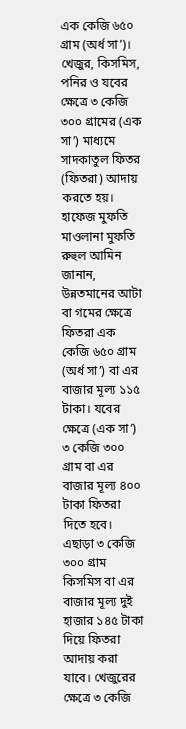এক কেজি ৬৫০ গ্রাম (অর্ধ সা’)। খেজুর, কিসমিস, পনির ও যবের ক্ষেত্রে ৩ কেজি ৩০০ গ্রামের (এক সা’) মাধ্যমে সাদকাতুল ফিতর (ফিতরা) আদায় করতে হয়।
হাফেজ মুফতি মাওলানা মুফতি রুহুল আমিন জানান, উন্নতমানের আটা বা গমের ক্ষেত্রে ফিতরা এক কেজি ৬৫০ গ্রাম (অর্ধ সা’) বা এর বাজার মূল্য ১১৫ টাকা। যবের ক্ষেত্রে (এক সা’) ৩ কেজি ৩০০ গ্রাম বা এর বাজার মূল্য ৪০০ টাকা ফিতরা দিতে হবে।
এছাড়া ৩ কেজি ৩০০ গ্রাম কিসমিস বা এর বাজার মূল্য দুই হাজার ১৪৫ টাকা দিয়ে ফিতরা আদায় করা যাবে। খেজুরের ক্ষেত্রে ৩ কেজি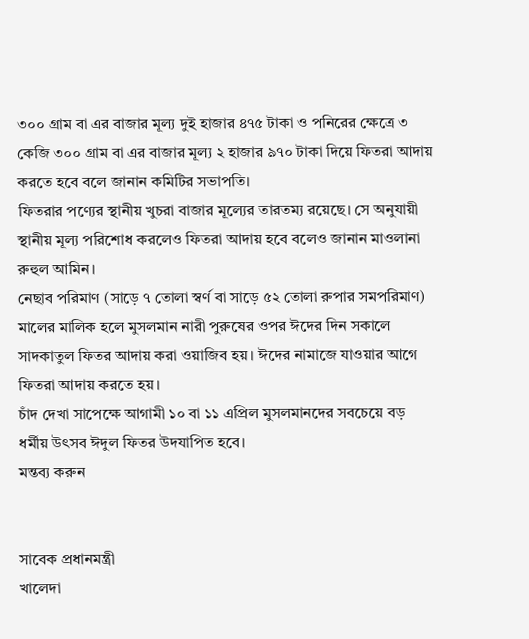৩০০ গ্রাম বা এর বাজার মূল্য দুই হাজার ৪৭৫ টাকা ও পনিরের ক্ষেত্রে ৩ কেজি ৩০০ গ্রাম বা এর বাজার মূল্য ২ হাজার ৯৭০ টাকা দিয়ে ফিতরা আদায় করতে হবে বলে জানান কমিটির সভাপতি।
ফিতরার পণ্যের স্থানীয় খুচরা বাজার মূল্যের তারতম্য রয়েছে। সে অনুযায়ী স্থানীয় মূল্য পরিশোধ করলেও ফিতরা আদায় হবে বলেও জানান মাওলানা রুহুল আমিন।
নেছাব পরিমাণ (সাড়ে ৭ তোলা স্বর্ণ বা সাড়ে ৫২ তোলা রুপার সমপরিমাণ) মালের মালিক হলে মুসলমান নারী পুরুষের ওপর ঈদের দিন সকালে সাদকাতুল ফিতর আদায় করা ওয়াজিব হয়। ঈদের নামাজে যাওয়ার আগে ফিতরা আদায় করতে হয়।
চাঁদ দেখা সাপেক্ষে আগামী ১০ বা ১১ এপ্রিল মুসলমানদের সবচেয়ে বড় ধর্মীয় উৎসব ঈদুল ফিতর উদযাপিত হবে।
মন্তব্য করুন


সাবেক প্রধানমন্ত্রী
খালেদা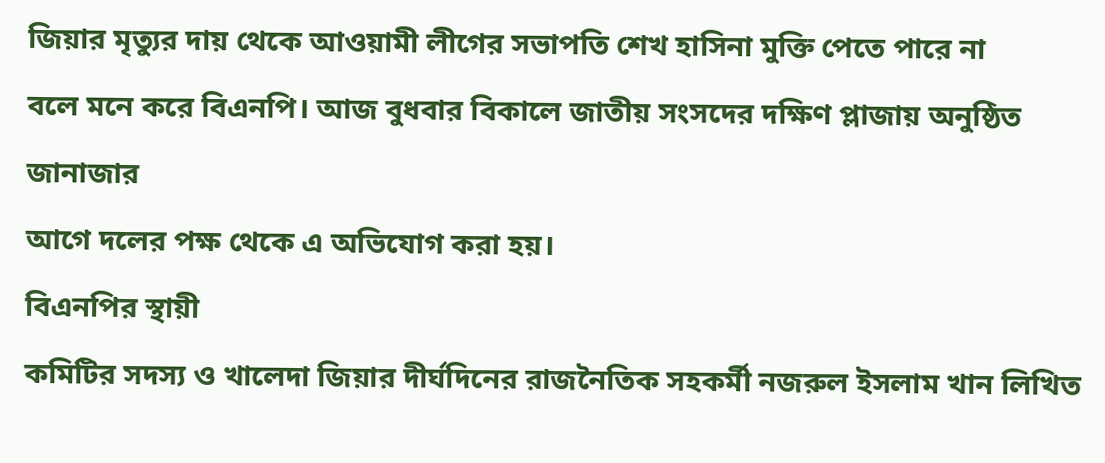জিয়ার মৃত্যুর দায় থেকে আওয়ামী লীগের সভাপতি শেখ হাসিনা মুক্তি পেতে পারে না
বলে মনে করে বিএনপি। আজ বুধবার বিকালে জাতীয় সংসদের দক্ষিণ প্লাজায় অনুষ্ঠিত জানাজার
আগে দলের পক্ষ থেকে এ অভিযোগ করা হয়।
বিএনপির স্থায়ী
কমিটির সদস্য ও খালেদা জিয়ার দীর্ঘদিনের রাজনৈতিক সহকর্মী নজরুল ইসলাম খান লিখিত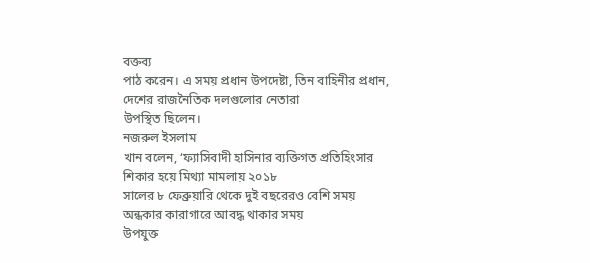বক্তব্য
পাঠ করেন। এ সময় প্রধান উপদেষ্টা, তিন বাহিনীর প্রধান, দেশের রাজনৈতিক দলগুলোর নেতারা
উপস্থিত ছিলেন।
নজরুল ইসলাম
খান বলেন, ‘ফ্যাসিবাদী হাসিনার ব্যক্তিগত প্রতিহিংসার শিকার হয়ে মিথ্যা মামলায় ২০১৮
সালের ৮ ফেব্রুয়ারি থেকে দুই বছরেরও বেশি সময় অন্ধকার কারাগারে আবদ্ধ থাকার সময়
উপযুক্ত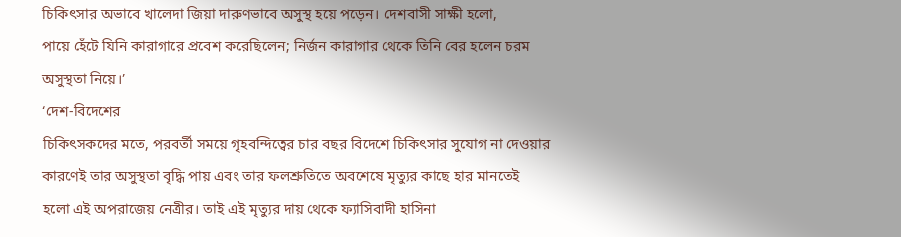চিকিৎসার অভাবে খালেদা জিয়া দারুণভাবে অসুস্থ হয়ে পড়েন। দেশবাসী সাক্ষী হলো,
পায়ে হেঁটে যিনি কারাগারে প্রবেশ করেছিলেন; নির্জন কারাগার থেকে তিনি বের হলেন চরম
অসুস্থতা নিয়ে।’
‘দেশ-বিদেশের
চিকিৎসকদের মতে, পরবর্তী সময়ে গৃহবন্দিত্বের চার বছর বিদেশে চিকিৎসার সুযোগ না দেওয়ার
কারণেই তার অসুস্থতা বৃদ্ধি পায় এবং তার ফলশ্রুতিতে অবশেষে মৃত্যুর কাছে হার মানতেই
হলো এই অপরাজেয় নেত্রীর। তাই এই মৃত্যুর দায় থেকে ফ্যাসিবাদী হাসিনা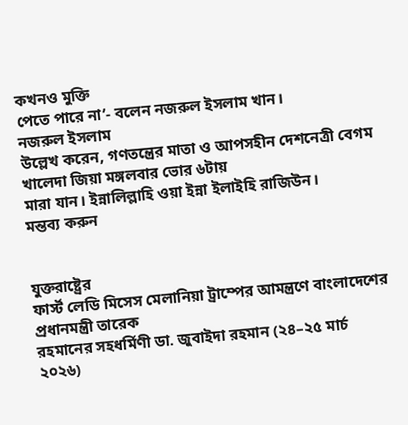কখনও মুক্তি
পেতে পারে না’- বলেন নজরুল ইসলাম খান।
নজরুল ইসলাম
উল্লেখ করেন, গণতন্ত্রের মাতা ও আপসহীন দেশনেত্রী বেগম খালেদা জিয়া মঙ্গলবার ভোর ৬টায়
মারা যান। ইন্নালিল্লাহি ওয়া ইন্না ইলাইহি রাজিউন।
মন্তব্য করুন


যুক্তরাষ্ট্রের
ফার্স্ট লেডি মিসেস মেলানিয়া ট্রাম্পের আমন্ত্রণে বাংলাদেশের প্রধানমন্ত্রী তারেক
রহমানের সহধর্মিণী ডা. জুবাইদা রহমান (২৪–২৫ মার্চ ২০২৬)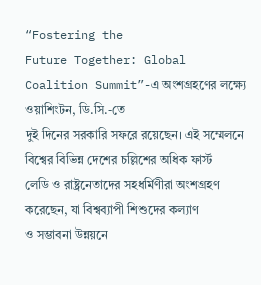“Fostering the
Future Together: Global Coalition Summit”-এ অংশগ্রহণের লক্ষ্যে ওয়াশিংটন, ডি.সি.-তে
দুই দিনের সরকারি সফরে রয়েছেন। এই সম্মেলনে বিশ্বের বিভিন্ন দেশের চল্লিশের অধিক ফার্স্ট
লেডি ও রাষ্ট্রনেতাদের সহধর্মিণীরা অংশগ্রহণ করেছেন, যা বিশ্বব্যাপী শিশুদের কল্যাণ
ও সম্ভাবনা উন্নয়নে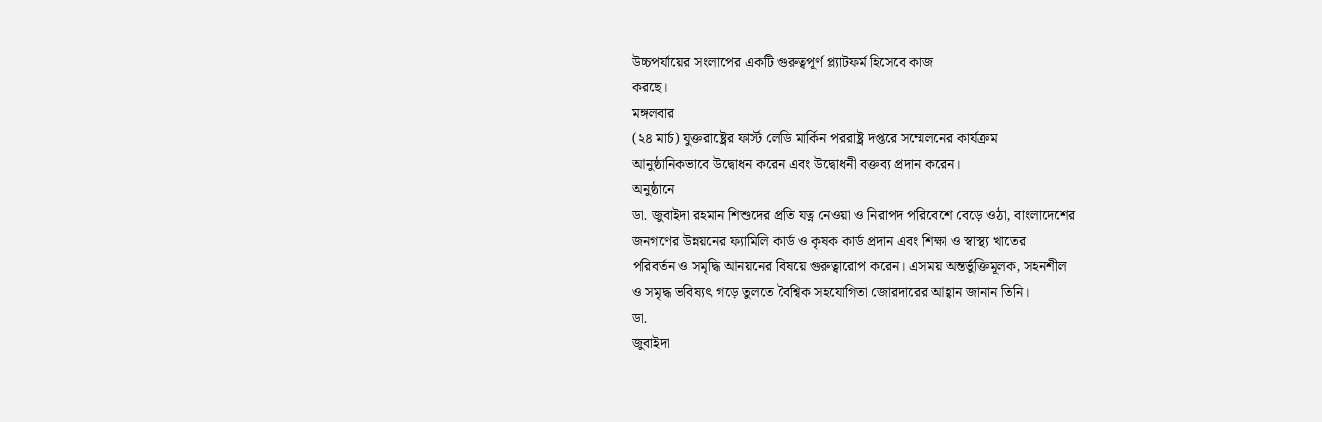উচ্চপর্যায়ের সংলাপের একটি গুরুত্বপূর্ণ প্ল্যাটফর্ম হিসেবে কাজ
করছে।
মঙ্গলবার
(২৪ মার্চ) যুক্তরাষ্ট্রের ফার্স্ট লেডি মার্কিন পররাষ্ট্র দপ্তরে সম্মেলনের কার্যক্রম
আনুষ্ঠানিকভাবে উদ্বোধন করেন এবং উদ্বোধনী বক্তব্য প্রদান করেন।
অনুষ্ঠানে
ডা. জুবাইদা রহমান শিশুদের প্রতি যত্ন নেওয়া ও নিরাপদ পরিবেশে বেড়ে ওঠা, বাংলাদেশের
জনগণের উন্নয়নের ফ্যামিলি কার্ড ও কৃষক কার্ড প্রদান এবং শিক্ষা ও স্বাস্থ্য খাতের
পরিবর্তন ও সমৃদ্ধি আনয়নের বিষয়ে গুরুত্বারোপ করেন। এসময় অন্তর্ভুক্তিমূলক, সহনশীল
ও সমৃদ্ধ ভবিষ্যৎ গড়ে তুলতে বৈশ্বিক সহযোগিতা জোরদারের আহ্বান জানান তিনি।
ডা.
জুবাইদা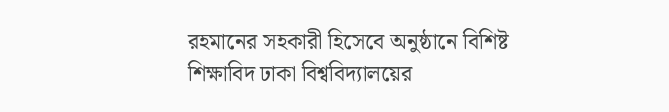রহমানের সহকারী হিসেবে অনুষ্ঠানে বিশিষ্ট শিক্ষাবিদ ঢাকা বিশ্ববিদ্যালয়ের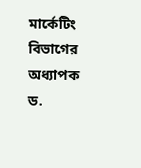মার্কেটিং বিভাগের অধ্যাপক ড.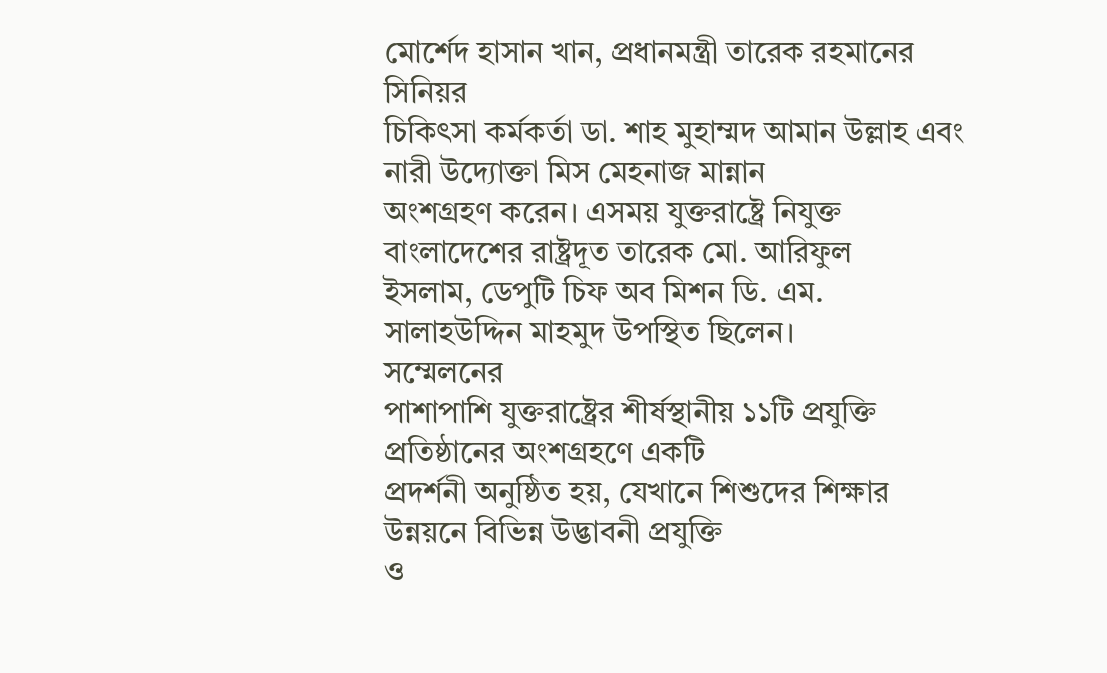মোর্শেদ হাসান খান, প্রধানমন্ত্রী তারেক রহমানের সিনিয়র
চিকিৎসা কর্মকর্তা ডা. শাহ মুহাম্মদ আমান উল্লাহ এবং নারী উদ্যোক্তা মিস মেহনাজ মান্নান
অংশগ্রহণ করেন। এসময় যুক্তরাষ্ট্রে নিযুক্ত বাংলাদেশের রাষ্ট্রদূত তারেক মো. আরিফুল
ইসলাম, ডেপুটি চিফ অব মিশন ডি. এম. সালাহউদ্দিন মাহমুদ উপস্থিত ছিলেন।
সম্মেলনের
পাশাপাশি যুক্তরাষ্ট্রের শীর্ষস্থানীয় ১১টি প্রযুক্তি প্রতিষ্ঠানের অংশগ্রহণে একটি
প্রদর্শনী অনুষ্ঠিত হয়, যেখানে শিশুদের শিক্ষার উন্নয়নে বিভিন্ন উদ্ভাবনী প্রযুক্তি
ও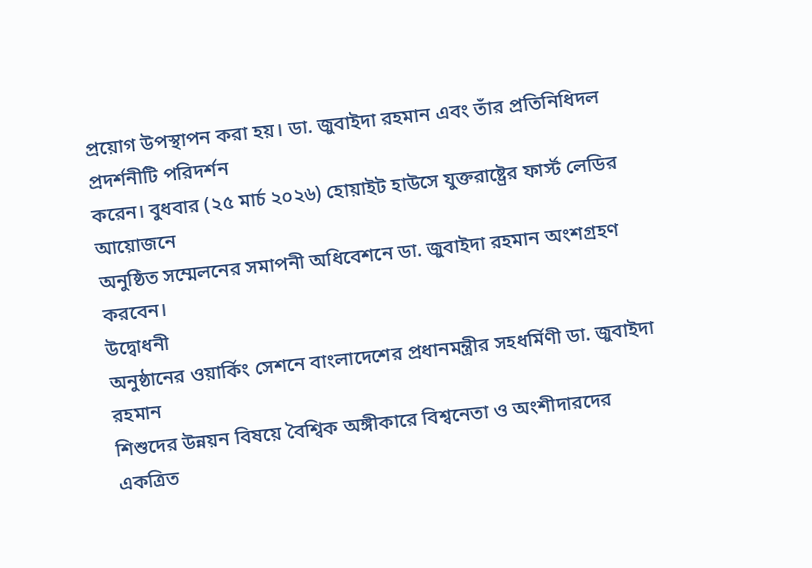প্রয়োগ উপস্থাপন করা হয়। ডা. জুবাইদা রহমান এবং তাঁর প্রতিনিধিদল প্রদর্শনীটি পরিদর্শন
করেন। বুধবার (২৫ মার্চ ২০২৬) হোয়াইট হাউসে যুক্তরাষ্ট্রের ফার্স্ট লেডির আয়োজনে
অনুষ্ঠিত সম্মেলনের সমাপনী অধিবেশনে ডা. জুবাইদা রহমান অংশগ্রহণ করবেন।
উদ্বোধনী
অনুষ্ঠানের ওয়ার্কিং সেশনে বাংলাদেশের প্রধানমন্ত্রীর সহধর্মিণী ডা. জুবাইদা রহমান
শিশুদের উন্নয়ন বিষয়ে বৈশ্বিক অঙ্গীকারে বিশ্বনেতা ও অংশীদারদের একত্রিত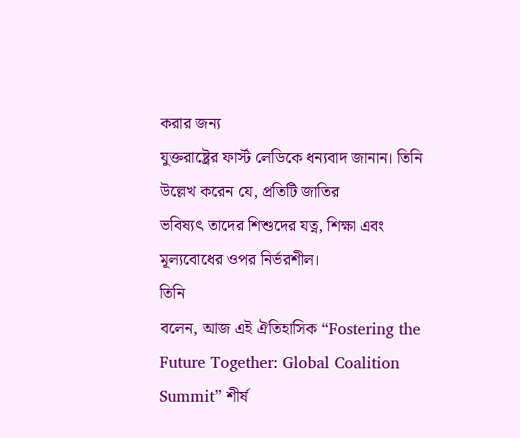করার জন্য
যুক্তরাষ্ট্রের ফার্স্ট লেডিকে ধন্যবাদ জানান। তিনি উল্লেখ করেন যে, প্রতিটি জাতির
ভবিষ্যৎ তাদের শিশুদের যত্ন, শিক্ষা এবং মূল্যবোধের ওপর নির্ভরশীল।
তিনি
বলেন, আজ এই ঐতিহাসিক “Fostering the Future Together: Global Coalition Summit” শীর্ষ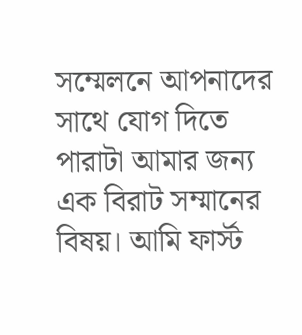সম্মেলনে আপনাদের সাথে যোগ দিতে পারাটা আমার জন্য এক বিরাট সম্মানের বিষয়। আমি ফার্স্ট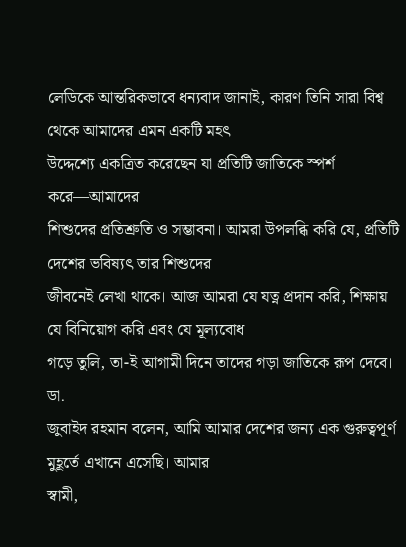লেডিকে আন্তরিকভাবে ধন্যবাদ জানাই, কারণ তিনি সারা বিশ্ব থেকে আমাদের এমন একটি মহৎ
উদ্দেশ্যে একত্রিত করেছেন যা প্রতিটি জাতিকে স্পর্শ করে—আমাদের
শিশুদের প্রতিশ্রুতি ও সম্ভাবনা। আমরা উপলব্ধি করি যে, প্রতিটি দেশের ভবিষ্যৎ তার শিশুদের
জীবনেই লেখা থাকে। আজ আমরা যে যত্ন প্রদান করি, শিক্ষায় যে বিনিয়োগ করি এবং যে মূল্যবোধ
গড়ে তুলি, তা-ই আগামী দিনে তাদের গড়া জাতিকে রূপ দেবে।
ডা.
জুবাইদ রহমান বলেন, আমি আমার দেশের জন্য এক গুরুত্বপূর্ণ মুহূর্তে এখানে এসেছি। আমার
স্বামী,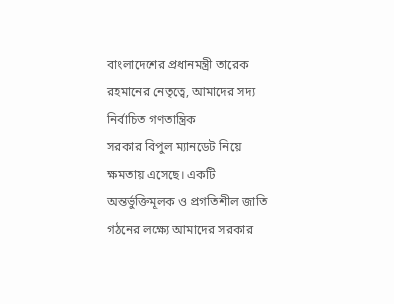বাংলাদেশের প্রধানমন্ত্রী তারেক রহমানের নেতৃত্বে, আমাদের সদ্য নির্বাচিত গণতান্ত্রিক
সরকার বিপুল ম্যানডেট নিয়ে ক্ষমতায় এসেছে। একটি অন্তর্ভুক্তিমূলক ও প্রগতিশীল জাতি
গঠনের লক্ষ্যে আমাদের সরকার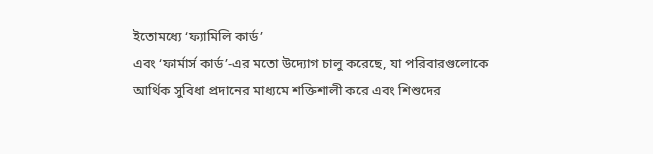ইতোমধ্যে ‘ফ্যামিলি কার্ড’
এবং ‘ফার্মার্স কার্ড’-এর মতো উদ্যোগ চালু করেছে, যা পরিবারগুলোকে
আর্থিক সুবিধা প্রদানের মাধ্যমে শক্তিশালী করে এবং শিশুদের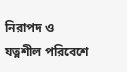নিরাপদ ও যত্নশীল পরিবেশে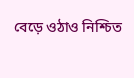বেড়ে ওঠাও নিশ্চিত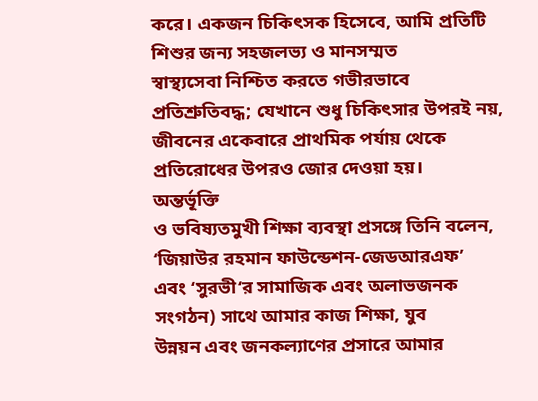করে। একজন চিকিৎসক হিসেবে, আমি প্রতিটি শিশুর জন্য সহজলভ্য ও মানসম্মত
স্বাস্থ্যসেবা নিশ্চিত করতে গভীরভাবে প্রতিশ্রুতিবদ্ধ; যেখানে শুধু চিকিৎসার উপরই নয়,
জীবনের একেবারে প্রাথমিক পর্যায় থেকে প্রতিরোধের উপরও জোর দেওয়া হয়।
অন্তর্ভূক্তি
ও ভবিষ্যতমুখী শিক্ষা ব্যবস্থা প্রসঙ্গে তিনি বলেন, ‘জিয়াউর রহমান ফাউন্ডেশন-জেডআরএফ’
এবং ‘সুরভী‘র সামাজিক এবং অলাভজনক সংগঠন) সাথে আমার কাজ শিক্ষা, যুব
উন্নয়ন এবং জনকল্যাণের প্রসারে আমার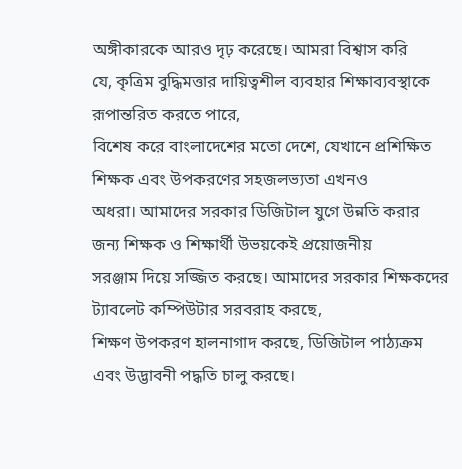অঙ্গীকারকে আরও দৃঢ় করেছে। আমরা বিশ্বাস করি
যে, কৃত্রিম বুদ্ধিমত্তার দায়িত্বশীল ব্যবহার শিক্ষাব্যবস্থাকে রূপান্তরিত করতে পারে,
বিশেষ করে বাংলাদেশের মতো দেশে, যেখানে প্রশিক্ষিত শিক্ষক এবং উপকরণের সহজলভ্যতা এখনও
অধরা। আমাদের সরকার ডিজিটাল যুগে উন্নতি করার জন্য শিক্ষক ও শিক্ষার্থী উভয়কেই প্রয়োজনীয়
সরঞ্জাম দিয়ে সজ্জিত করছে। আমাদের সরকার শিক্ষকদের ট্যাবলেট কম্পিউটার সরবরাহ করছে,
শিক্ষণ উপকরণ হালনাগাদ করছে, ডিজিটাল পাঠ্যক্রম এবং উদ্ভাবনী পদ্ধতি চালু করছে।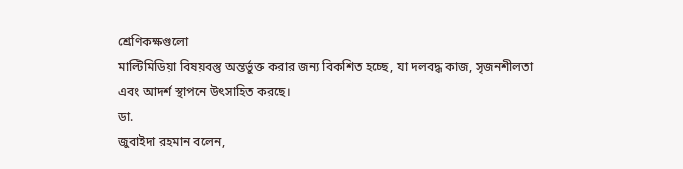শ্রেণিকক্ষগুলো
মাল্টিমিডিয়া বিষয়বস্তু অন্তর্ভুক্ত করার জন্য বিকশিত হচ্ছে, যা দলবদ্ধ কাজ, সৃজনশীলতা
এবং আদর্শ স্থাপনে উৎসাহিত করছে।
ডা.
জুবাইদা রহমান বলেন,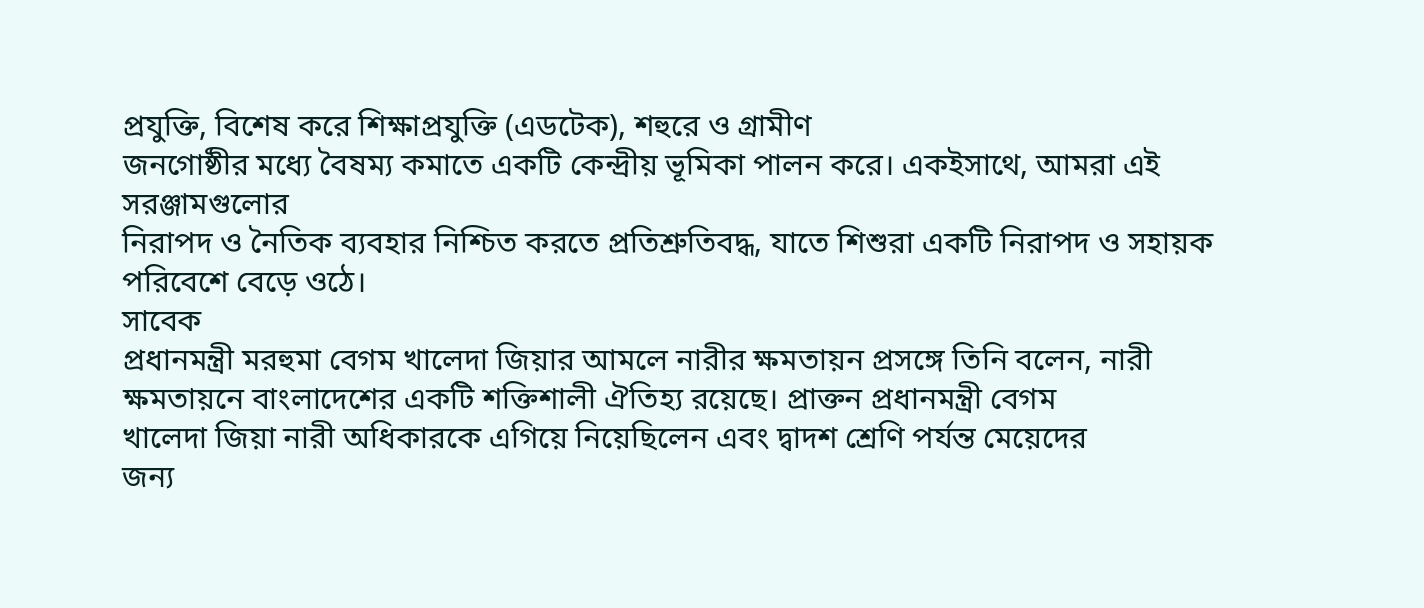প্রযুক্তি, বিশেষ করে শিক্ষাপ্রযুক্তি (এডটেক), শহুরে ও গ্রামীণ
জনগোষ্ঠীর মধ্যে বৈষম্য কমাতে একটি কেন্দ্রীয় ভূমিকা পালন করে। একইসাথে, আমরা এই সরঞ্জামগুলোর
নিরাপদ ও নৈতিক ব্যবহার নিশ্চিত করতে প্রতিশ্রুতিবদ্ধ, যাতে শিশুরা একটি নিরাপদ ও সহায়ক
পরিবেশে বেড়ে ওঠে।
সাবেক
প্রধানমন্ত্রী মরহুমা বেগম খালেদা জিয়ার আমলে নারীর ক্ষমতায়ন প্রসঙ্গে তিনি বলেন, নারী
ক্ষমতায়নে বাংলাদেশের একটি শক্তিশালী ঐতিহ্য রয়েছে। প্রাক্তন প্রধানমন্ত্রী বেগম
খালেদা জিয়া নারী অধিকারকে এগিয়ে নিয়েছিলেন এবং দ্বাদশ শ্রেণি পর্যন্ত মেয়েদের
জন্য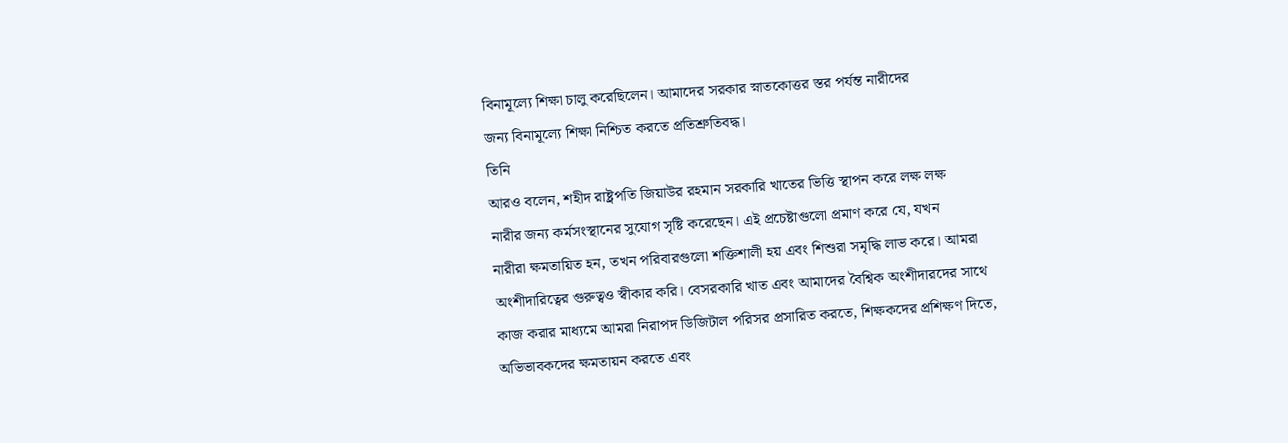বিনামূল্যে শিক্ষা চালু করেছিলেন। আমাদের সরকার স্নাতকোত্তর স্তর পর্যন্ত নারীদের
জন্য বিনামূল্যে শিক্ষা নিশ্চিত করতে প্রতিশ্রুতিবদ্ধ।
তিনি
আরও বলেন, শহীদ রাষ্ট্রপতি জিয়াউর রহমান সরকারি খাতের ভিত্তি স্থাপন করে লক্ষ লক্ষ
নারীর জন্য কর্মসংস্থানের সুযোগ সৃষ্টি করেছেন। এই প্রচেষ্টাগুলো প্রমাণ করে যে, যখন
নারীরা ক্ষমতায়িত হন, তখন পরিবারগুলো শক্তিশালী হয় এবং শিশুরা সমৃদ্ধি লাভ করে। আমরা
অংশীদারিত্বের গুরুত্বও স্বীকার করি। বেসরকারি খাত এবং আমাদের বৈশ্বিক অংশীদারদের সাথে
কাজ করার মাধ্যমে আমরা নিরাপদ ডিজিটাল পরিসর প্রসারিত করতে, শিক্ষকদের প্রশিক্ষণ দিতে,
অভিভাবকদের ক্ষমতায়ন করতে এবং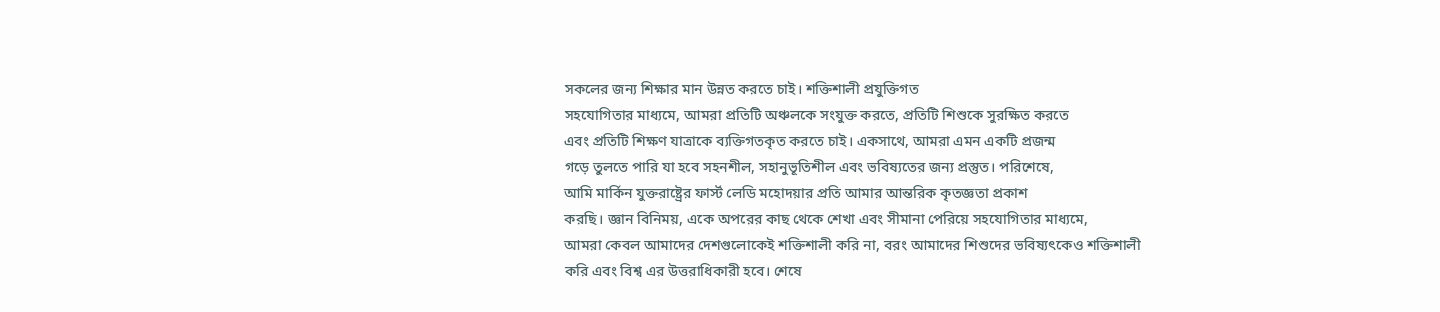সকলের জন্য শিক্ষার মান উন্নত করতে চাই। শক্তিশালী প্রযুক্তিগত
সহযোগিতার মাধ্যমে, আমরা প্রতিটি অঞ্চলকে সংযুক্ত করতে, প্রতিটি শিশুকে সুরক্ষিত করতে
এবং প্রতিটি শিক্ষণ যাত্রাকে ব্যক্তিগতকৃত করতে চাই। একসাথে, আমরা এমন একটি প্রজন্ম
গড়ে তুলতে পারি যা হবে সহনশীল, সহানুভূতিশীল এবং ভবিষ্যতের জন্য প্রস্তুত। পরিশেষে,
আমি মার্কিন যুক্তরাষ্ট্রের ফার্স্ট লেডি মহোদয়ার প্রতি আমার আন্তরিক কৃতজ্ঞতা প্রকাশ
করছি। জ্ঞান বিনিময়, একে অপরের কাছ থেকে শেখা এবং সীমানা পেরিয়ে সহযোগিতার মাধ্যমে,
আমরা কেবল আমাদের দেশগুলোকেই শক্তিশালী করি না, বরং আমাদের শিশুদের ভবিষ্যৎকেও শক্তিশালী
করি এবং বিশ্ব এর উত্তরাধিকারী হবে। শেষে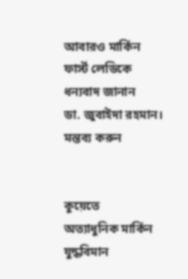আবারও মার্কিন ফার্স্ট লেডিকে ধন্যবাদ জানান
ডা. জুবাইদা রহমান।
মন্তব্য করুন


কুয়েতে
অত্যাধুনিক মার্কিন যুদ্ধবিমান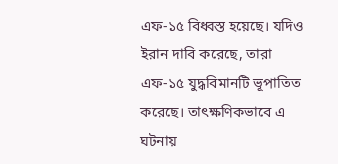এফ-১৫ বিধ্বস্ত হয়েছে। যদিও ইরান দাবি করেছে, তারা
এফ-১৫ যুদ্ধবিমানটি ভূপাতিত করেছে। তাৎক্ষণিকভাবে এ ঘটনায়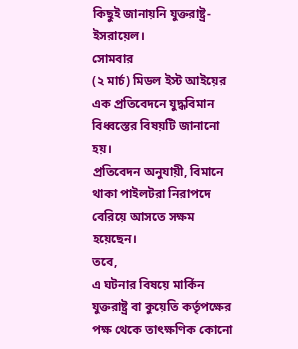কিছুই জানায়নি যুক্তরাষ্ট্র-ইসরায়েল।
সোমবার
(২ মার্চ) মিডল ইস্ট আইয়ের এক প্রতিবেদনে যুদ্ধবিমান বিধ্বস্তের বিষয়টি জানানো হয়।
প্রতিবেদন অনুযায়ী, বিমানে থাকা পাইলটরা নিরাপদে বেরিয়ে আসতে সক্ষম হয়েছেন।
তবে,
এ ঘটনার বিষয়ে মার্কিন যুক্তরাষ্ট্র বা কুয়েতি কর্তৃপক্ষের পক্ষ থেকে তাৎক্ষণিক কোনো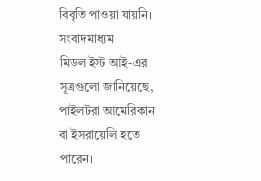বিবৃতি পাওয়া যায়নি।
সংবাদমাধ্যম
মিডল ইস্ট আই-এর সূত্রগুলো জানিয়েছে, পাইলটরা আমেরিকান বা ইসরায়েলি হতে পারেন।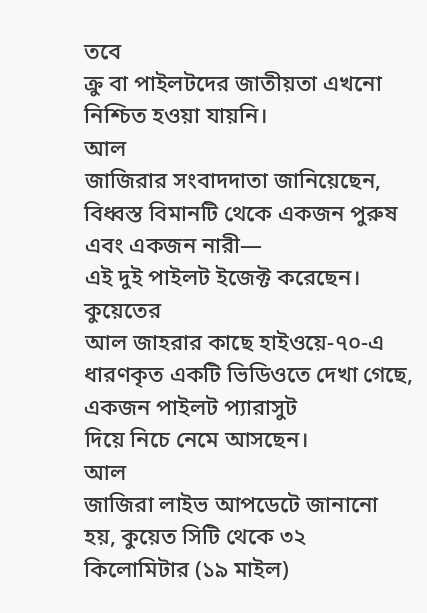তবে
ক্রু বা পাইলটদের জাতীয়তা এখনো নিশ্চিত হওয়া যায়নি।
আল
জাজিরার সংবাদদাতা জানিয়েছেন, বিধ্বস্ত বিমানটি থেকে একজন পুরুষ এবং একজন নারী—
এই দুই পাইলট ইজেক্ট করেছেন।
কুয়েতের
আল জাহরার কাছে হাইওয়ে-৭০-এ ধারণকৃত একটি ভিডিওতে দেখা গেছে, একজন পাইলট প্যারাসুট
দিয়ে নিচে নেমে আসছেন।
আল
জাজিরা লাইভ আপডেটে জানানো হয়, কুয়েত সিটি থেকে ৩২ কিলোমিটার (১৯ মাইল)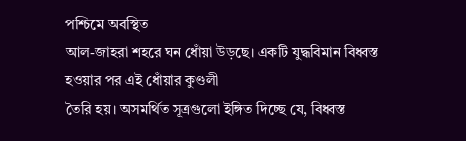পশ্চিমে অবস্থিত
আল-জাহরা শহরে ঘন ধোঁয়া উড়ছে। একটি যুদ্ধবিমান বিধ্বস্ত হওয়ার পর এই ধোঁয়ার কুণ্ডলী
তৈরি হয়। অসমর্থিত সূত্রগুলো ইঙ্গিত দিচ্ছে যে, বিধ্বস্ত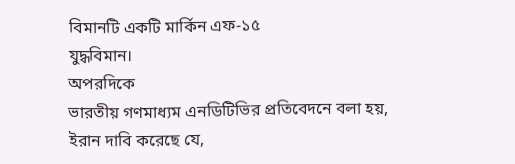বিমানটি একটি মার্কিন এফ-১৫
যুদ্ধবিমান।
অপরদিকে
ভারতীয় গণমাধ্যম এনডিটিভির প্রতিবেদনে বলা হয়, ইরান দাবি করেছে যে,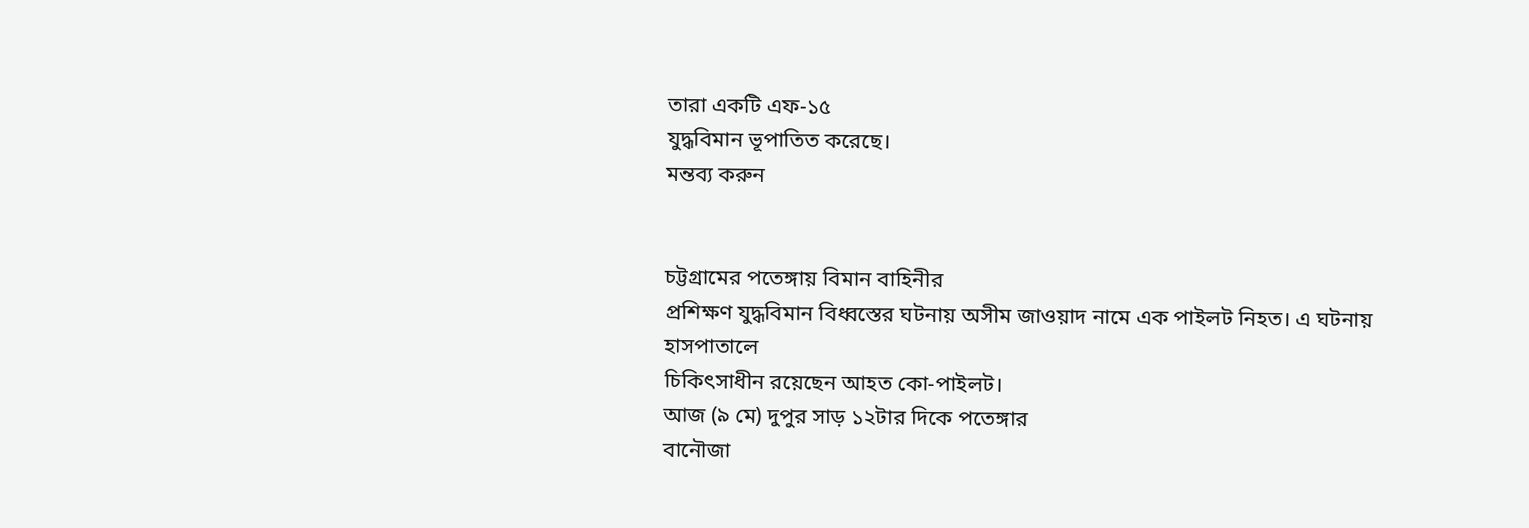তারা একটি এফ-১৫
যুদ্ধবিমান ভূপাতিত করেছে।
মন্তব্য করুন


চট্টগ্রামের পতেঙ্গায় বিমান বাহিনীর
প্রশিক্ষণ যুদ্ধবিমান বিধ্বস্তের ঘটনায় অসীম জাওয়াদ নামে এক পাইলট নিহত। এ ঘটনায় হাসপাতালে
চিকিৎসাধীন রয়েছেন আহত কো-পাইলট।
আজ (৯ মে) দুপুর সাড় ১২টার দিকে পতেঙ্গার
বানৌজা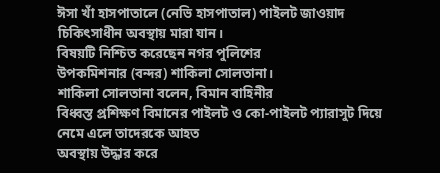ঈসা খাঁ হাসপাতালে (নেভি হাসপাতাল) পাইলট জাওয়াদ চিকিৎসাধীন অবস্থায় মারা যান।
বিষয়টি নিশ্চিত করেছেন নগর পুলিশের
উপকমিশনার (বন্দর) শাকিলা সোলতানা।
শাকিলা সোলতানা বলেন, বিমান বাহিনীর
বিধ্বস্ত প্রশিক্ষণ বিমানের পাইলট ও কো-পাইলট প্যারাসুট দিয়ে নেমে এলে তাদেরকে আহত
অবস্থায় উদ্ধার করে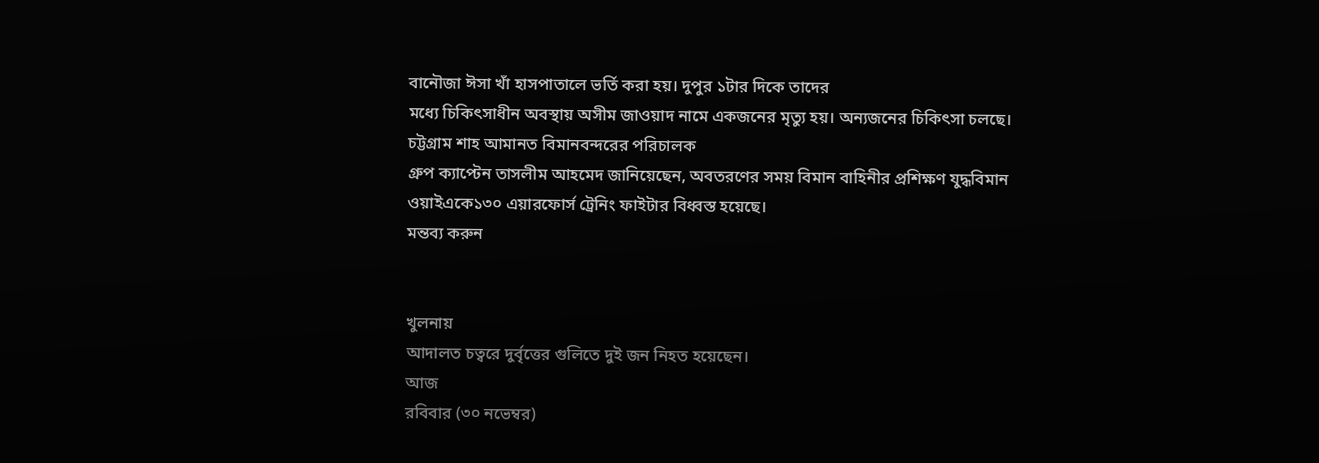বানৌজা ঈসা খাঁ হাসপাতালে ভর্তি করা হয়। দুপুর ১টার দিকে তাদের
মধ্যে চিকিৎসাধীন অবস্থায় অসীম জাওয়াদ নামে একজনের মৃত্যু হয়। অন্যজনের চিকিৎসা চলছে।
চট্টগ্রাম শাহ আমানত বিমানবন্দরের পরিচালক
গ্রুপ ক্যাপ্টেন তাসলীম আহমেদ জানিয়েছেন, অবতরণের সময় বিমান বাহিনীর প্রশিক্ষণ যুদ্ধবিমান
ওয়াইএকে১৩০ এয়ারফোর্স ট্রেনিং ফাইটার বিধ্বস্ত হয়েছে।
মন্তব্য করুন


খুলনায়
আদালত চত্বরে দুর্বৃত্তের গুলিতে দুই জন নিহত হয়েছেন।
আজ
রবিবার (৩০ নভেম্বর)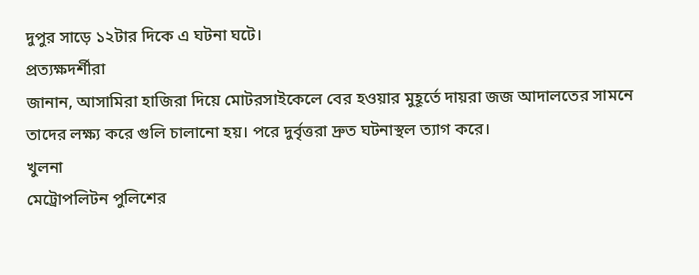দুপুর সাড়ে ১২টার দিকে এ ঘটনা ঘটে।
প্রত্যক্ষদর্শীরা
জানান, আসামিরা হাজিরা দিয়ে মোটরসাইকেলে বের হওয়ার মুহূর্তে দায়রা জজ আদালতের সামনে
তাদের লক্ষ্য করে গুলি চালানো হয়। পরে দুর্বৃত্তরা দ্রুত ঘটনাস্থল ত্যাগ করে।
খুলনা
মেট্রোপলিটন পুলিশের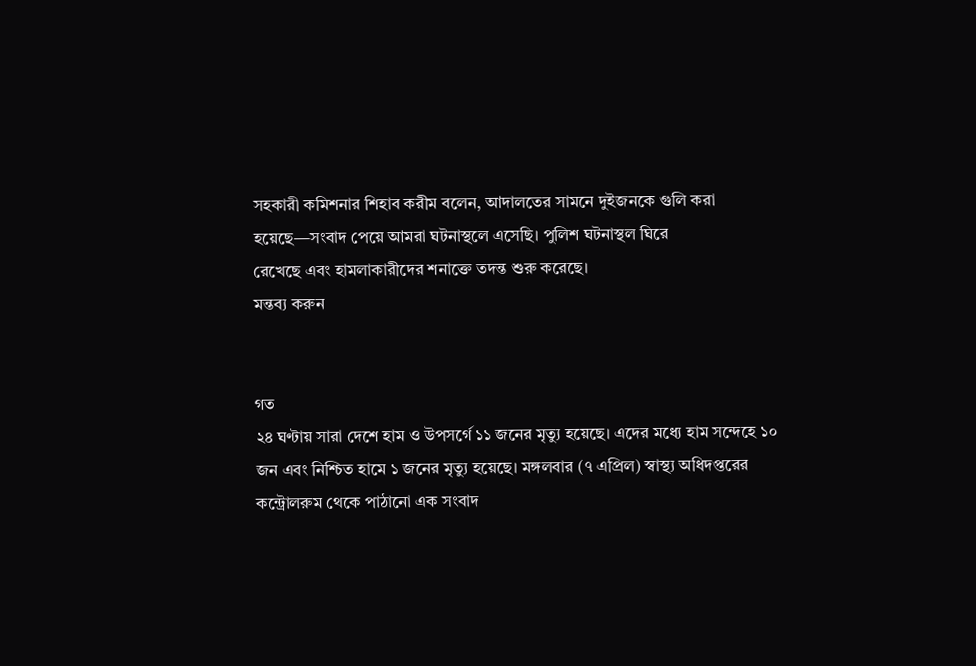সহকারী কমিশনার শিহাব করীম বলেন, আদালতের সামনে দুইজনকে গুলি করা
হয়েছে—সংবাদ পেয়ে আমরা ঘটনাস্থলে এসেছি। পুলিশ ঘটনাস্থল ঘিরে
রেখেছে এবং হামলাকারীদের শনাক্তে তদন্ত শুরু করেছে।
মন্তব্য করুন


গত
২৪ ঘণ্টায় সারা দেশে হাম ও উপসর্গে ১১ জনের মৃত্যু হয়েছে। এদের মধ্যে হাম সন্দেহে ১০
জন এবং নিশ্চিত হামে ১ জনের মৃত্যু হয়েছে। মঙ্গলবার (৭ এপ্রিল) স্বাস্থ্য অধিদপ্তরের
কন্ট্রোলরুম থেকে পাঠানো এক সংবাদ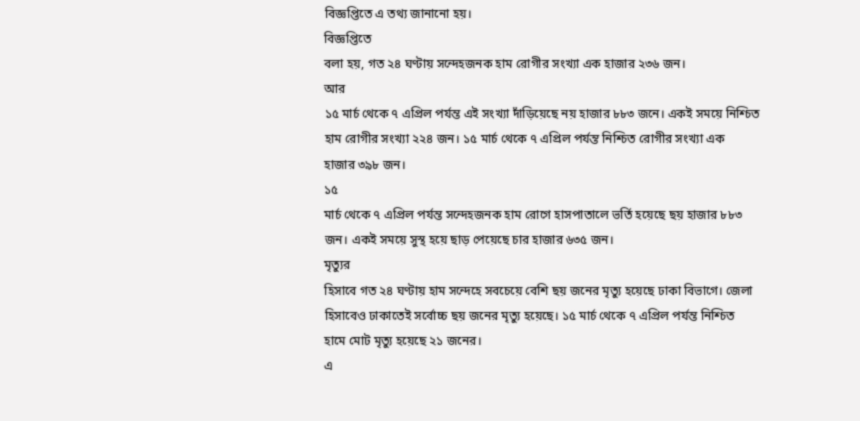বিজ্ঞপ্তিতে এ তথ্য জানানো হয়।
বিজ্ঞপ্তিতে
বলা হয়, গত ২৪ ঘণ্টায় সন্দেহজনক হাম রোগীর সংখ্যা এক হাজার ২৩৬ জন।
আর
১৫ মার্চ থেকে ৭ এপ্রিল পর্যন্ত এই সংখ্যা দাঁড়িয়েছে নয় হাজার ৮৮৩ জনে। একই সময়ে নিশ্চিত
হাম রোগীর সংখ্যা ২২৪ জন। ১৫ মার্চ থেকে ৭ এপ্রিল পর্যন্ত নিশ্চিত রোগীর সংখ্যা এক
হাজার ৩৯৮ জন।
১৫
মার্চ থেকে ৭ এপ্রিল পর্যন্ত সন্দেহজনক হাম রোগে হাসপাতালে ভর্তি হয়েছে ছয় হাজার ৮৮৩
জন। একই সময়ে সুস্থ হয়ে ছাড় পেয়েছে চার হাজার ৬৩৫ জন।
মৃত্যুর
হিসাবে গত ২৪ ঘণ্টায় হাম সন্দেহে সবচেয়ে বেশি ছয় জনের মৃত্যু হয়েছে ঢাকা বিভাগে। জেলা
হিসাবেও ঢাকাতেই সর্বোচ্চ ছয় জনের মৃত্যু হয়েছে। ১৫ মার্চ থেকে ৭ এপ্রিল পর্যন্ত নিশ্চিত
হামে মোট মৃত্যু হয়েছে ২১ জনের।
এ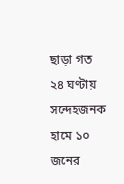ছাড়া গত ২৪ ঘণ্টায় সন্দেহজনক হামে ১০ জনের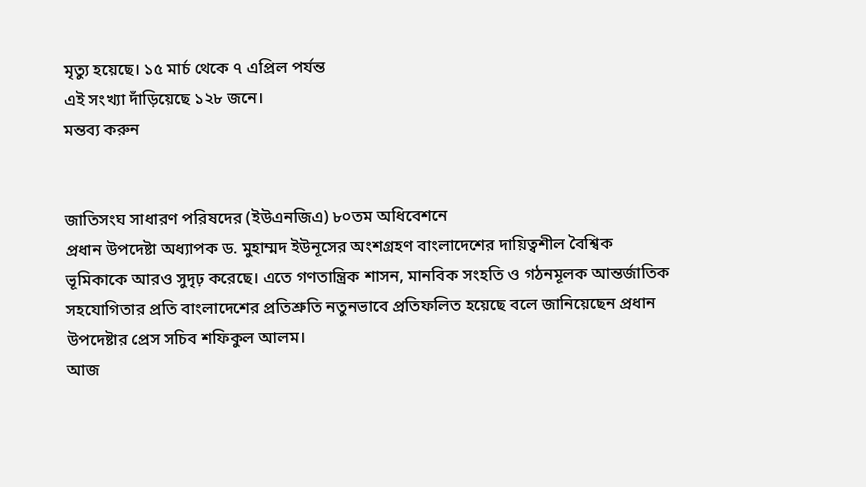মৃত্যু হয়েছে। ১৫ মার্চ থেকে ৭ এপ্রিল পর্যন্ত
এই সংখ্যা দাঁড়িয়েছে ১২৮ জনে।
মন্তব্য করুন


জাতিসংঘ সাধারণ পরিষদের (ইউএনজিএ) ৮০তম অধিবেশনে
প্রধান উপদেষ্টা অধ্যাপক ড. মুহাম্মদ ইউনূসের অংশগ্রহণ বাংলাদেশের দায়িত্বশীল বৈশ্বিক
ভূমিকাকে আরও সুদৃঢ় করেছে। এতে গণতান্ত্রিক শাসন, মানবিক সংহতি ও গঠনমূলক আন্তর্জাতিক
সহযোগিতার প্রতি বাংলাদেশের প্রতিশ্রুতি নতুনভাবে প্রতিফলিত হয়েছে বলে জানিয়েছেন প্রধান
উপদেষ্টার প্রেস সচিব শফিকুল আলম।
আজ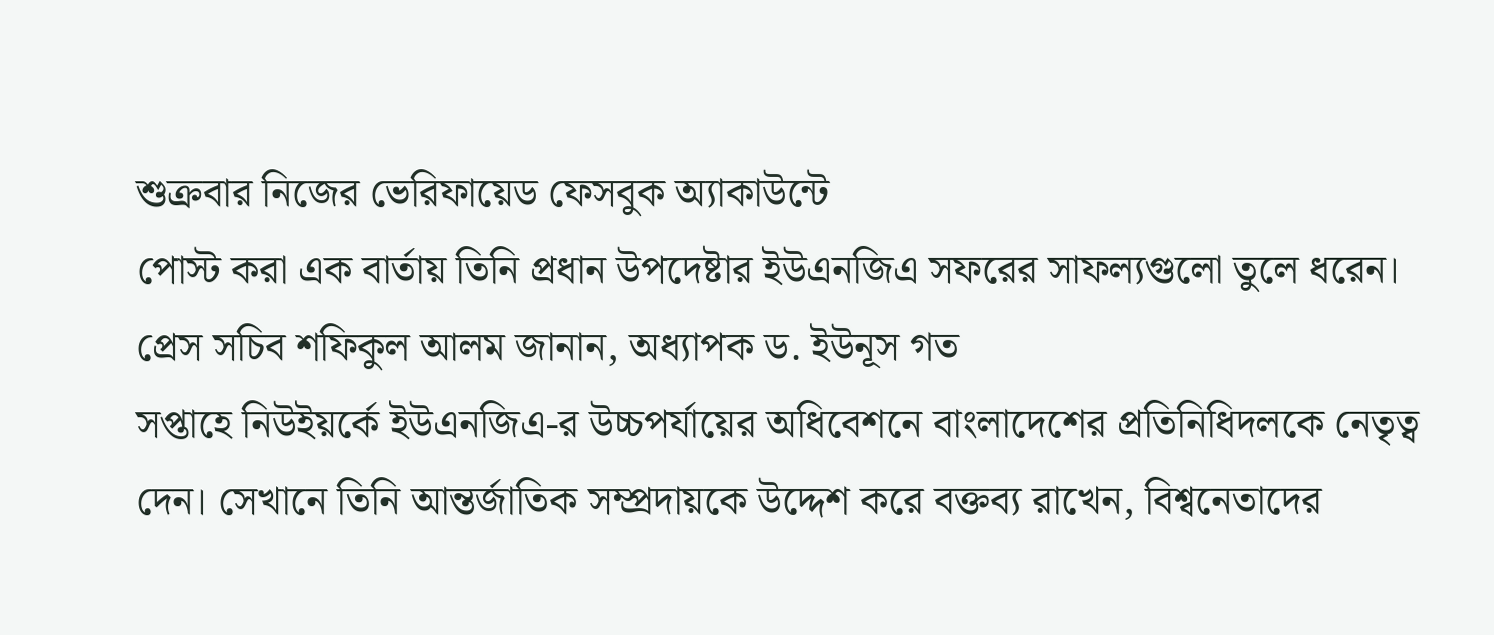শুক্রবার নিজের ভেরিফায়েড ফেসবুক অ্যাকাউন্টে
পোস্ট করা এক বার্তায় তিনি প্রধান উপদেষ্টার ইউএনজিএ সফরের সাফল্যগুলো তুলে ধরেন।
প্রেস সচিব শফিকুল আলম জানান, অধ্যাপক ড. ইউনূস গত
সপ্তাহে নিউইয়র্কে ইউএনজিএ-র উচ্চপর্যায়ের অধিবেশনে বাংলাদেশের প্রতিনিধিদলকে নেতৃত্ব
দেন। সেখানে তিনি আন্তর্জাতিক সম্প্রদায়কে উদ্দেশ করে বক্তব্য রাখেন, বিশ্বনেতাদের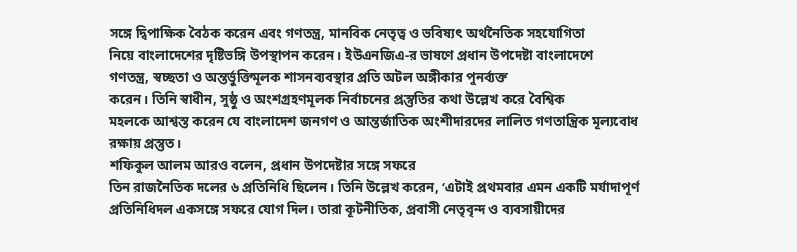সঙ্গে দ্বিপাক্ষিক বৈঠক করেন এবং গণতন্ত্র, মানবিক নেতৃত্ব ও ভবিষ্যৎ অর্থনৈতিক সহযোগিতা
নিয়ে বাংলাদেশের দৃষ্টিভঙ্গি উপস্থাপন করেন। ইউএনজিএ-র ভাষণে প্রধান উপদেষ্টা বাংলাদেশে
গণতন্ত্র, স্বচ্ছতা ও অন্তর্ভুক্তিমূলক শাসনব্যবস্থার প্রতি অটল অঙ্গীকার পুনর্ব্যক্ত
করেন। তিনি স্বাধীন, সুষ্ঠু ও অংশগ্রহণমূলক নির্বাচনের প্রস্তুতির কথা উল্লেখ করে বৈশ্বিক
মহলকে আশ্বস্ত করেন যে বাংলাদেশ জনগণ ও আন্তর্জাতিক অংশীদারদের লালিত গণতান্ত্রিক মূল্যবোধ
রক্ষায় প্রস্তুত।
শফিকুল আলম আরও বলেন, প্রধান উপদেষ্টার সঙ্গে সফরে
তিন রাজনৈতিক দলের ৬ প্রতিনিধি ছিলেন। তিনি উল্লেখ করেন, ‘এটাই প্রথমবার এমন একটি মর্যাদাপূর্ণ
প্রতিনিধিদল একসঙ্গে সফরে যোগ দিল। তারা কূটনীতিক, প্রবাসী নেতৃবৃন্দ ও ব্যবসায়ীদের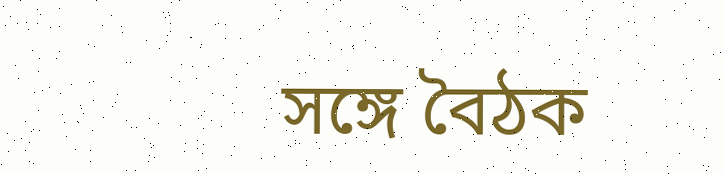সঙ্গে বৈঠক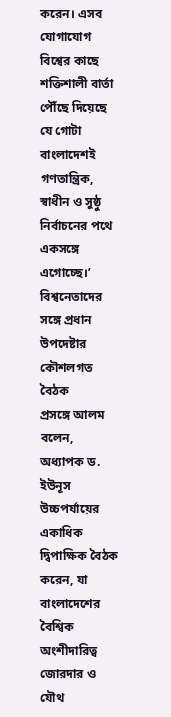করেন। এসব যোগাযোগ বিশ্বের কাছে শক্তিশালী বার্তা পৌঁছে দিয়েছে যে গোটা
বাংলাদেশই গণতান্ত্রিক, স্বাধীন ও সুষ্ঠু নির্বাচনের পথে একসঙ্গে এগোচ্ছে।’
বিশ্বনেতাদের সঙ্গে প্রধান উপদেষ্টার কৌশলগত বৈঠক
প্রসঙ্গে আলম বলেন, অধ্যাপক ড. ইউনূস উচ্চপর্যায়ের একাধিক দ্বিপাক্ষিক বৈঠক করেন, যা
বাংলাদেশের বৈশ্বিক অংশীদারিত্ব জোরদার ও যৌথ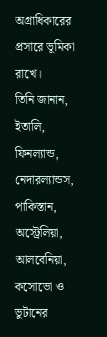অগ্রাধিকারের প্রসারে ভূমিকা রাখে।
তিনি জানান, ইতালি, ফিনল্যান্ড, নেদারল্যান্ডস, পাকিস্তান,
অস্ট্রেলিয়া, আলবেনিয়া, কসোভো ও ভুটানের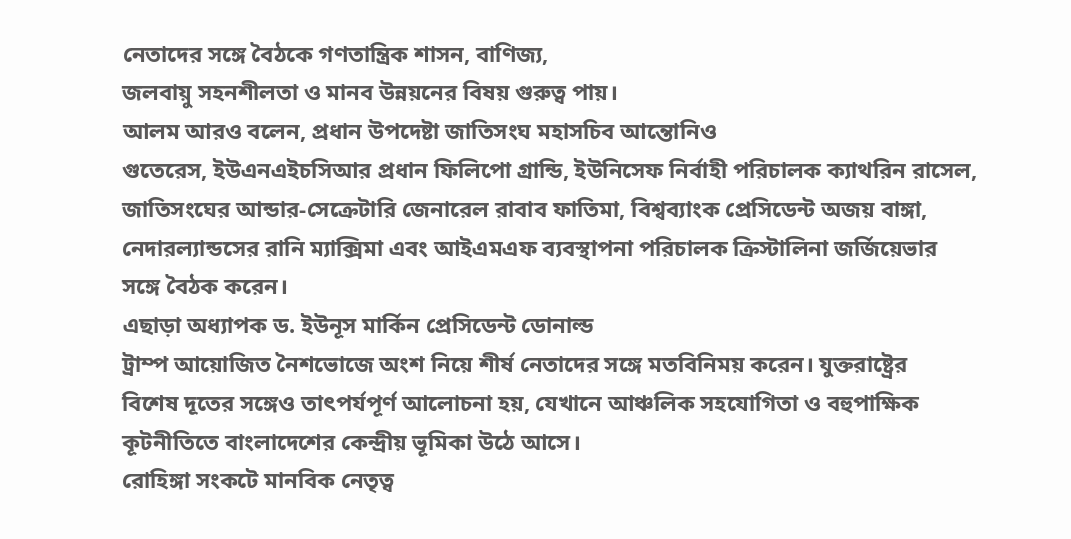নেতাদের সঙ্গে বৈঠকে গণতান্ত্রিক শাসন, বাণিজ্য,
জলবায়ু সহনশীলতা ও মানব উন্নয়নের বিষয় গুরুত্ব পায়।
আলম আরও বলেন, প্রধান উপদেষ্টা জাতিসংঘ মহাসচিব আন্তোনিও
গুতেরেস, ইউএনএইচসিআর প্রধান ফিলিপো গ্রান্ডি, ইউনিসেফ নির্বাহী পরিচালক ক্যাথরিন রাসেল,
জাতিসংঘের আন্ডার-সেক্রেটারি জেনারেল রাবাব ফাতিমা, বিশ্বব্যাংক প্রেসিডেন্ট অজয় বাঙ্গা,
নেদারল্যান্ডসের রানি ম্যাক্সিমা এবং আইএমএফ ব্যবস্থাপনা পরিচালক ক্রিস্টালিনা জর্জিয়েভার
সঙ্গে বৈঠক করেন।
এছাড়া অধ্যাপক ড. ইউনূস মার্কিন প্রেসিডেন্ট ডোনাল্ড
ট্রাম্প আয়োজিত নৈশভোজে অংশ নিয়ে শীর্ষ নেতাদের সঙ্গে মতবিনিময় করেন। যুক্তরাষ্ট্রের
বিশেষ দূতের সঙ্গেও তাৎপর্যপূর্ণ আলোচনা হয়, যেখানে আঞ্চলিক সহযোগিতা ও বহুপাক্ষিক
কূটনীতিতে বাংলাদেশের কেন্দ্রীয় ভূমিকা উঠে আসে।
রোহিঙ্গা সংকটে মানবিক নেতৃত্ব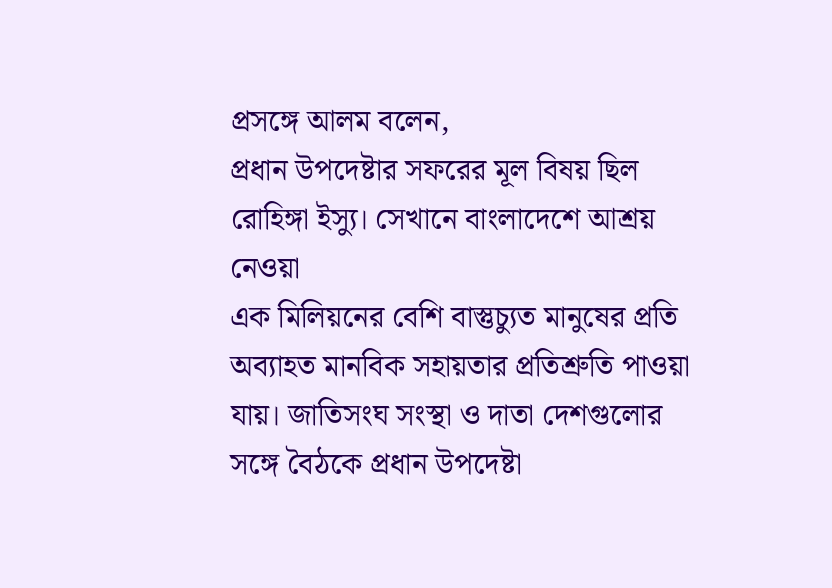প্রসঙ্গে আলম বলেন,
প্রধান উপদেষ্টার সফরের মূল বিষয় ছিল রোহিঙ্গা ইস্যু। সেখানে বাংলাদেশে আশ্রয় নেওয়া
এক মিলিয়নের বেশি বাস্তুচ্যুত মানুষের প্রতি অব্যাহত মানবিক সহায়তার প্রতিশ্রুতি পাওয়া
যায়। জাতিসংঘ সংস্থা ও দাতা দেশগুলোর সঙ্গে বৈঠকে প্রধান উপদেষ্টা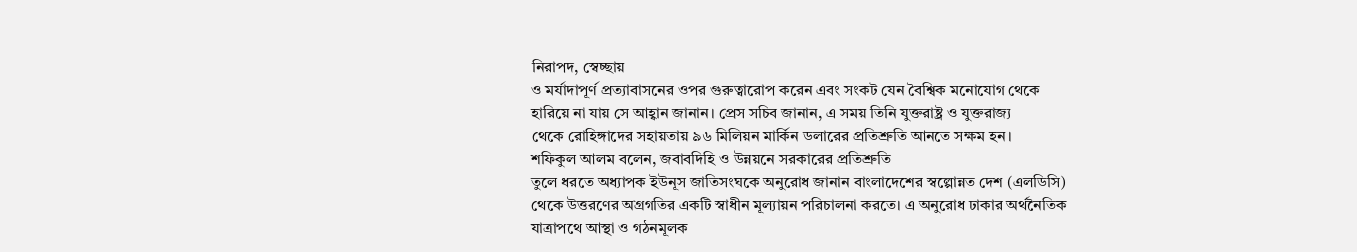নিরাপদ, স্বেচ্ছায়
ও মর্যাদাপূর্ণ প্রত্যাবাসনের ওপর গুরুত্বারোপ করেন এবং সংকট যেন বৈশ্বিক মনোযোগ থেকে
হারিয়ে না যায় সে আহ্বান জানান। প্রেস সচিব জানান, এ সময় তিনি যুক্তরাষ্ট্র ও যুক্তরাজ্য
থেকে রোহিঙ্গাদের সহায়তায় ৯৬ মিলিয়ন মার্কিন ডলারের প্রতিশ্রুতি আনতে সক্ষম হন।
শফিকুল আলম বলেন, জবাবদিহি ও উন্নয়নে সরকারের প্রতিশ্রুতি
তুলে ধরতে অধ্যাপক ইউনূস জাতিসংঘকে অনুরোধ জানান বাংলাদেশের স্বল্পোন্নত দেশ (এলডিসি)
থেকে উত্তরণের অগ্রগতির একটি স্বাধীন মূল্যায়ন পরিচালনা করতে। এ অনুরোধ ঢাকার অর্থনৈতিক
যাত্রাপথে আস্থা ও গঠনমূলক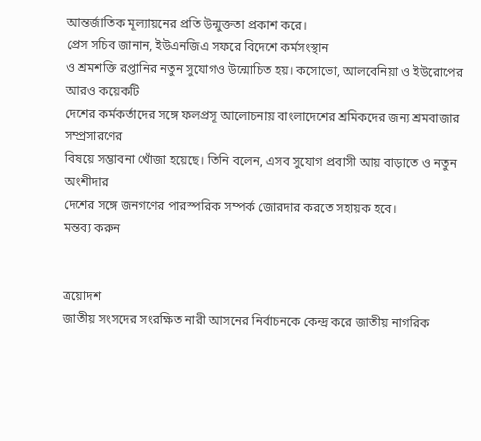আন্তর্জাতিক মূল্যায়নের প্রতি উন্মুক্ততা প্রকাশ করে।
প্রেস সচিব জানান, ইউএনজিএ সফরে বিদেশে কর্মসংস্থান
ও শ্রমশক্তি রপ্তানির নতুন সুযোগও উন্মোচিত হয়। কসোভো, আলবেনিয়া ও ইউরোপের আরও কয়েকটি
দেশের কর্মকর্তাদের সঙ্গে ফলপ্রসূ আলোচনায় বাংলাদেশের শ্রমিকদের জন্য শ্রমবাজার সম্প্রসারণের
বিষয়ে সম্ভাবনা খোঁজা হয়েছে। তিনি বলেন, এসব সুযোগ প্রবাসী আয় বাড়াতে ও নতুন অংশীদার
দেশের সঙ্গে জনগণের পারস্পরিক সম্পর্ক জোরদার করতে সহায়ক হবে।
মন্তব্য করুন


ত্রয়োদশ
জাতীয় সংসদের সংরক্ষিত নারী আসনের নির্বাচনকে কেন্দ্র করে জাতীয় নাগরিক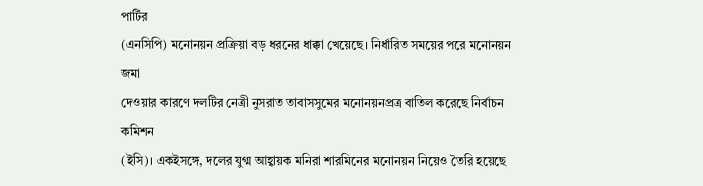পার্টির
(এনসিপি) মনোনয়ন প্রক্রিয়া বড় ধরনের ধাক্কা খেয়েছে। নির্ধারিত সময়ের পরে মনোনয়ন জমা
দেওয়ার কারণে দলটির নেত্রী নুসরাত তাবাসসুমের মনোনয়নপ্রত্র বাতিল করেছে নির্বাচন কমিশন
(ইসি)। একইসঙ্গে, দলের যুগ্ম আহ্বায়ক মনিরা শারমিনের মনোনয়ন নিয়েও তৈরি হয়েছে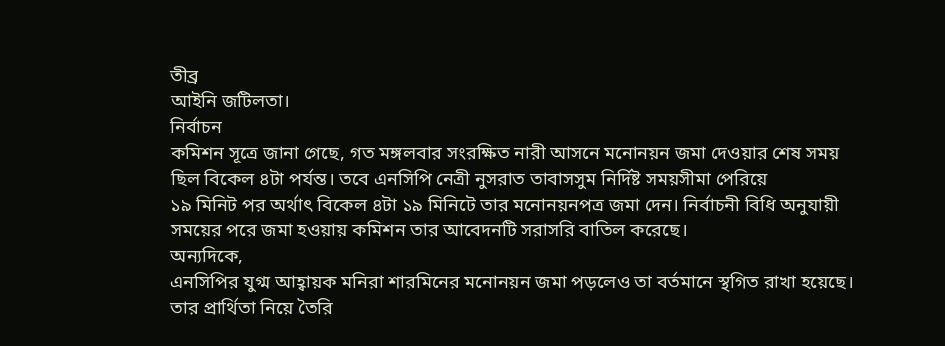তীব্র
আইনি জটিলতা।
নির্বাচন
কমিশন সূত্রে জানা গেছে, গত মঙ্গলবার সংরক্ষিত নারী আসনে মনোনয়ন জমা দেওয়ার শেষ সময়
ছিল বিকেল ৪টা পর্যন্ত। তবে এনসিপি নেত্রী নুসরাত তাবাসসুম নির্দিষ্ট সময়সীমা পেরিয়ে
১৯ মিনিট পর অর্থাৎ বিকেল ৪টা ১৯ মিনিটে তার মনোনয়নপত্র জমা দেন। নির্বাচনী বিধি অনুযায়ী
সময়ের পরে জমা হওয়ায় কমিশন তার আবেদনটি সরাসরি বাতিল করেছে।
অন্যদিকে,
এনসিপির যুগ্ম আহ্বায়ক মনিরা শারমিনের মনোনয়ন জমা পড়লেও তা বর্তমানে স্থগিত রাখা হয়েছে।
তার প্রার্থিতা নিয়ে তৈরি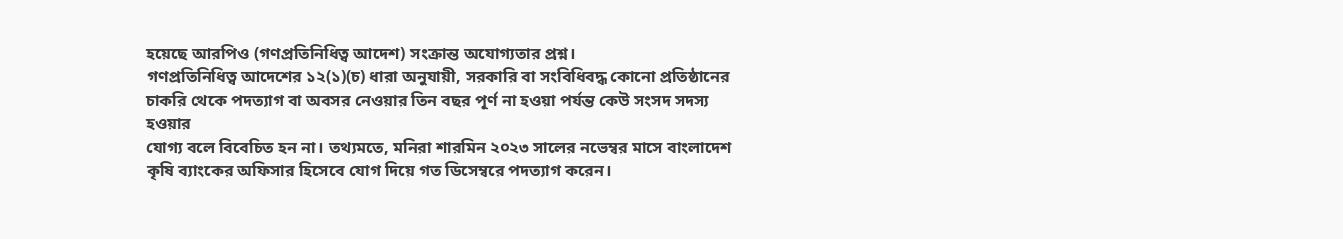হয়েছে আরপিও (গণপ্রতিনিধিত্ব আদেশ) সংক্রান্ত অযোগ্যতার প্রশ্ন।
গণপ্রতিনিধিত্ব আদেশের ১২(১)(চ) ধারা অনুযায়ী, সরকারি বা সংবিধিবদ্ধ কোনো প্রতিষ্ঠানের
চাকরি থেকে পদত্যাগ বা অবসর নেওয়ার তিন বছর পূর্ণ না হওয়া পর্যন্ত কেউ সংসদ সদস্য হওয়ার
যোগ্য বলে বিবেচিত হন না। তথ্যমতে, মনিরা শারমিন ২০২৩ সালের নভেম্বর মাসে বাংলাদেশ
কৃষি ব্যাংকের অফিসার হিসেবে যোগ দিয়ে গত ডিসেম্বরে পদত্যাগ করেন।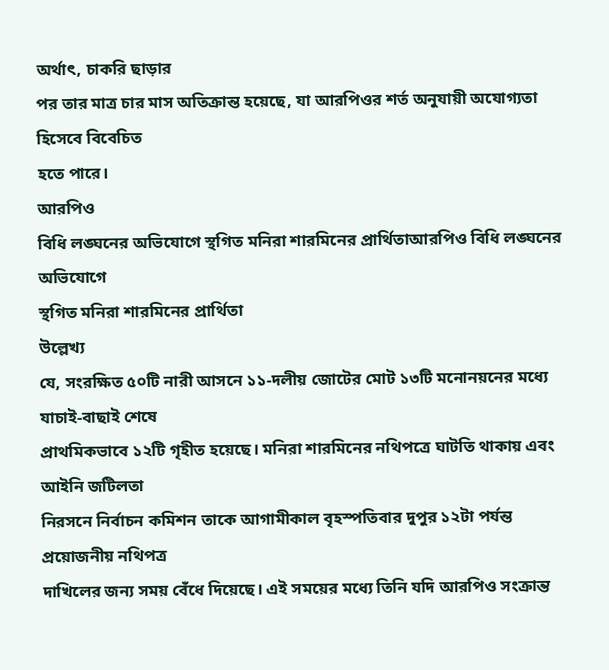অর্থাৎ, চাকরি ছাড়ার
পর তার মাত্র চার মাস অতিক্রান্ত হয়েছে, যা আরপিওর শর্ত অনুযায়ী অযোগ্যতা হিসেবে বিবেচিত
হতে পারে।
আরপিও
বিধি লঙ্ঘনের অভিযোগে স্থগিত মনিরা শারমিনের প্রার্থিতাআরপিও বিধি লঙ্ঘনের অভিযোগে
স্থগিত মনিরা শারমিনের প্রার্থিতা
উল্লেখ্য
যে, সংরক্ষিত ৫০টি নারী আসনে ১১-দলীয় জোটের মোট ১৩টি মনোনয়নের মধ্যে যাচাই-বাছাই শেষে
প্রাথমিকভাবে ১২টি গৃহীত হয়েছে। মনিরা শারমিনের নথিপত্রে ঘাটতি থাকায় এবং আইনি জটিলতা
নিরসনে নির্বাচন কমিশন তাকে আগামীকাল বৃহস্পতিবার দুপুর ১২টা পর্যন্ত প্রয়োজনীয় নথিপত্র
দাখিলের জন্য সময় বেঁধে দিয়েছে। এই সময়ের মধ্যে তিনি যদি আরপিও সংক্রান্ত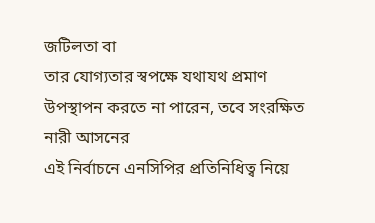জটিলতা বা
তার যোগ্যতার স্বপক্ষে যথাযথ প্রমাণ উপস্থাপন করতে না পারেন, তবে সংরক্ষিত নারী আসনের
এই নির্বাচনে এনসিপির প্রতিনিধিত্ব নিয়ে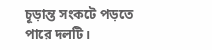চূড়ান্ত সংকটে পড়তে পারে দলটি।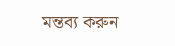মন্তব্য করুন